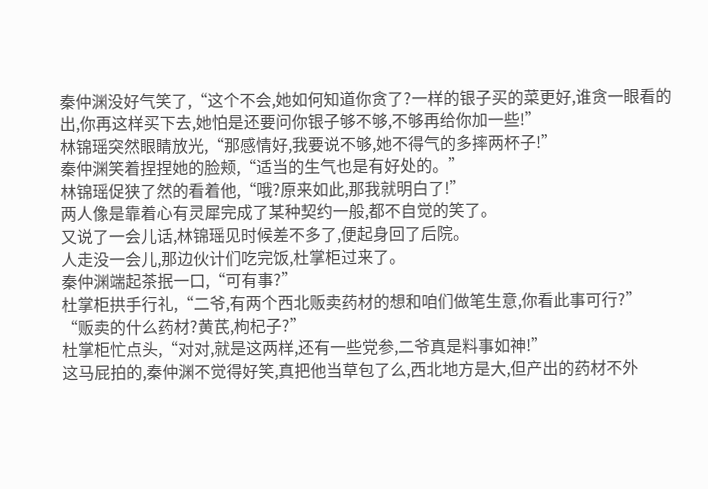秦仲渊没好气笑了,“这个不会,她如何知道你贪了?一样的银子买的菜更好,谁贪一眼看的出,你再这样买下去,她怕是还要问你银子够不够,不够再给你加一些!”
林锦瑶突然眼睛放光,“那感情好,我要说不够,她不得气的多摔两杯子!”
秦仲渊笑着捏捏她的脸颊,“适当的生气也是有好处的。”
林锦瑶促狭了然的看着他,“哦?原来如此,那我就明白了!”
两人像是靠着心有灵犀完成了某种契约一般,都不自觉的笑了。
又说了一会儿话,林锦瑶见时候差不多了,便起身回了后院。
人走没一会儿,那边伙计们吃完饭,杜掌柜过来了。
秦仲渊端起茶抿一口,“可有事?”
杜掌柜拱手行礼,“二爷,有两个西北贩卖药材的想和咱们做笔生意,你看此事可行?”
“贩卖的什么药材?黄芪,枸杞子?”
杜掌柜忙点头,“对对,就是这两样,还有一些党参,二爷真是料事如神!”
这马屁拍的,秦仲渊不觉得好笑,真把他当草包了么,西北地方是大,但产出的药材不外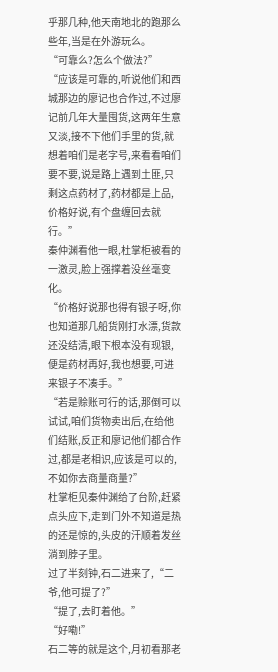乎那几种,他天南地北的跑那么些年,当是在外游玩么。
“可靠么?怎么个做法?”
“应该是可靠的,听说他们和西城那边的廖记也合作过,不过廖记前几年大量囤货,这两年生意又淡,接不下他们手里的货,就想着咱们是老字号,来看看咱们要不要,说是路上遇到土匪,只剩这点药材了,药材都是上品,价格好说,有个盘缠回去就行。”
秦仲渊看他一眼,杜掌柜被看的一激灵,脸上强撑着没丝毫变化。
“价格好说那也得有银子呀,你也知道那几船货刚打水漂,货款还没结清,眼下根本没有现银,便是药材再好,我也想要,可进来银子不凑手。”
“若是赊账可行的话,那倒可以试试,咱们货物卖出后,在给他们结账,反正和廖记他们都合作过,都是老相识,应该是可以的,不如你去商量商量?”
杜掌柜见秦仲渊给了台阶,赶紧点头应下,走到门外不知道是热的还是惊的,头皮的汗顺着发丝淌到脖子里。
过了半刻钟,石二进来了,“二爷,他可提了?”
“提了,去盯着他。”
“好嘞!”
石二等的就是这个,月初看那老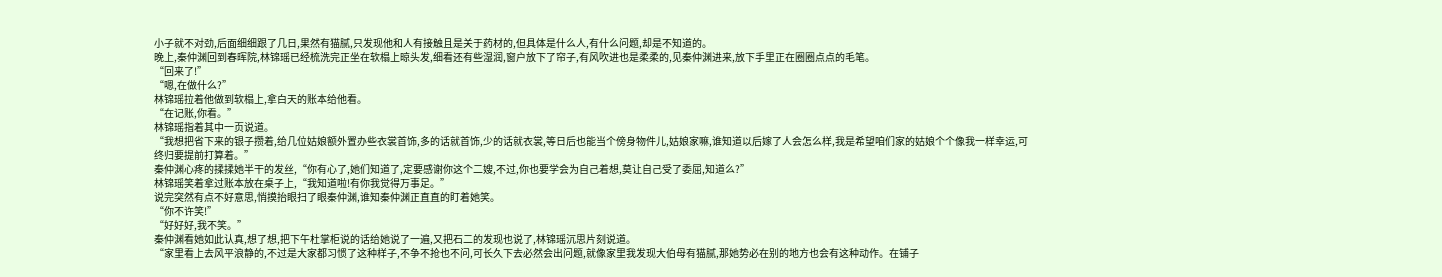小子就不对劲,后面细细跟了几日,果然有猫腻,只发现他和人有接触且是关于药材的,但具体是什么人,有什么问题,却是不知道的。
晚上,秦仲渊回到春晖院,林锦瑶已经梳洗完正坐在软榻上晾头发,细看还有些湿润,窗户放下了帘子,有风吹进也是柔柔的,见秦仲渊进来,放下手里正在圈圈点点的毛笔。
“回来了!”
“嗯,在做什么?”
林锦瑶拉着他做到软榻上,拿白天的账本给他看。
“在记账,你看。”
林锦瑶指着其中一页说道。
“我想把省下来的银子攒着,给几位姑娘额外置办些衣裳首饰,多的话就首饰,少的话就衣裳,等日后也能当个傍身物件儿,姑娘家嘛,谁知道以后嫁了人会怎么样,我是希望咱们家的姑娘个个像我一样幸运,可终归要提前打算着。”
秦仲渊心疼的揉揉她半干的发丝,“你有心了,她们知道了,定要感谢你这个二嫂,不过,你也要学会为自己着想,莫让自己受了委屈,知道么?”
林锦瑶笑着拿过账本放在桌子上,“我知道啦!有你我觉得万事足。”
说完突然有点不好意思,悄摸抬眼扫了眼秦仲渊,谁知秦仲渊正直直的盯着她笑。
“你不许笑!”
“好好好,我不笑。”
秦仲渊看她如此认真,想了想,把下午杜掌柜说的话给她说了一遍,又把石二的发现也说了,林锦瑶沉思片刻说道。
“家里看上去风平浪静的,不过是大家都习惯了这种样子,不争不抢也不问,可长久下去必然会出问题,就像家里我发现大伯母有猫腻,那她势必在别的地方也会有这种动作。在铺子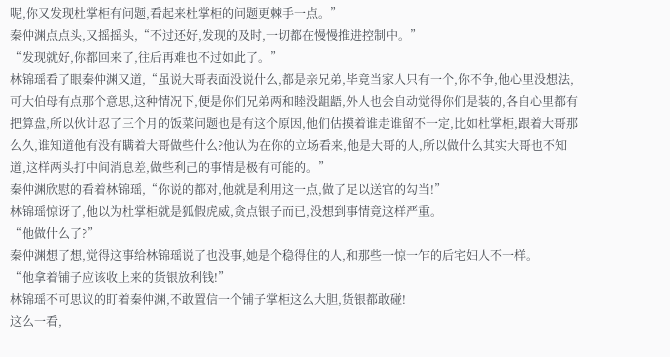呢,你又发现杜掌柜有问题,看起来杜掌柜的问题更棘手一点。”
秦仲渊点点头,又摇摇头,“不过还好,发现的及时,一切都在慢慢推进控制中。”
“发现就好,你都回来了,往后再难也不过如此了。”
林锦瑶看了眼秦仲渊又道,“虽说大哥表面没说什么,都是亲兄弟,毕竟当家人只有一个,你不争,他心里没想法,可大伯母有点那个意思,这种情况下,便是你们兄弟两和睦没龃龉,外人也会自动觉得你们是装的,各自心里都有把算盘,所以伙计忍了三个月的饭菜问题也是有这个原因,他们估摸着谁走谁留不一定,比如杜掌柜,跟着大哥那么久,谁知道他有没有瞒着大哥做些什么?他认为在你的立场看来,他是大哥的人,所以做什么其实大哥也不知道,这样两头打中间消息差,做些利己的事情是极有可能的。”
秦仲渊欣慰的看着林锦瑶,“你说的都对,他就是利用这一点,做了足以送官的勾当!”
林锦瑶惊讶了,他以为杜掌柜就是狐假虎威,贪点银子而已,没想到事情竟这样严重。
“他做什么了?”
秦仲渊想了想,觉得这事给林锦瑶说了也没事,她是个稳得住的人,和那些一惊一乍的后宅妇人不一样。
“他拿着铺子应该收上来的货银放利钱!”
林锦瑶不可思议的盯着秦仲渊,不敢置信一个铺子掌柜这么大胆,货银都敢碰!
这么一看,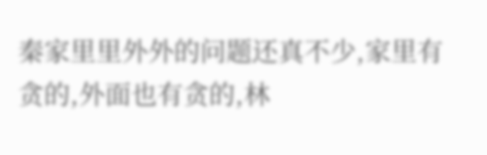秦家里里外外的问题还真不少,家里有贪的,外面也有贪的,林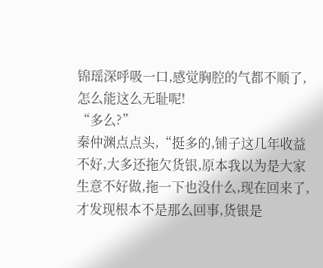锦瑶深呼吸一口,感觉胸腔的气都不顺了,怎么能这么无耻呢!
“多么?”
秦仲渊点点头,“挺多的,铺子这几年收益不好,大多还拖欠货银,原本我以为是大家生意不好做,拖一下也没什么,现在回来了,才发现根本不是那么回事,货银是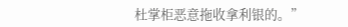杜掌柜恶意拖收拿利银的。”